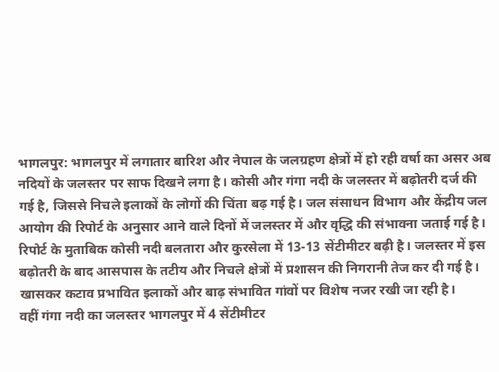भागलपुर: भागलपुर में लगातार बारिश और नेपाल के जलग्रहण क्षेत्रों में हो रही वर्षा का असर अब नदियों के जलस्तर पर साफ दिखने लगा है। कोसी और गंगा नदी के जलस्तर में बढ़ोतरी दर्ज की गई है, जिससे निचले इलाकों के लोगों की चिंता बढ़ गई है। जल संसाधन विभाग और केंद्रीय जल आयोग की रिपोर्ट के अनुसार आने वाले दिनों में जलस्तर में और वृद्धि की संभावना जताई गई है।
रिपोर्ट के मुताबिक कोसी नदी बलतारा और कुरसेला में 13-13 सेंटीमीटर बढ़ी है। जलस्तर में इस बढ़ोतरी के बाद आसपास के तटीय और निचले क्षेत्रों में प्रशासन की निगरानी तेज कर दी गई है। खासकर कटाव प्रभावित इलाकों और बाढ़ संभावित गांवों पर विशेष नजर रखी जा रही है।
वहीं गंगा नदी का जलस्तर भागलपुर में 4 सेंटीमीटर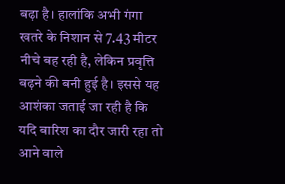बढ़ा है। हालांकि अभी गंगा खतरे के निशान से 7.43 मीटर नीचे बह रही है, लेकिन प्रवृत्ति बढ़ने की बनी हुई है। इससे यह आशंका जताई जा रही है कि यदि बारिश का दौर जारी रहा तो आने वाले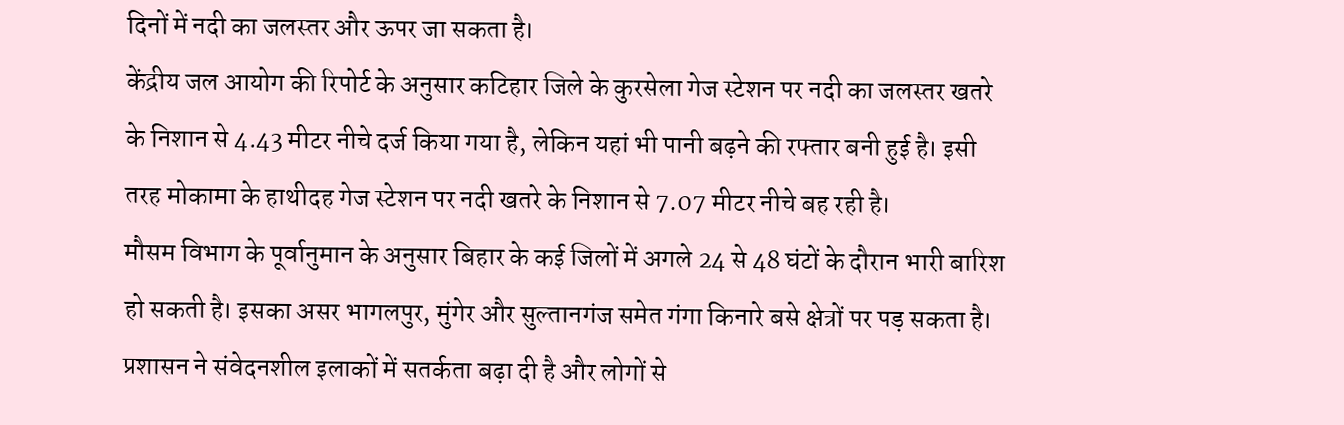दिनों में नदी का जलस्तर और ऊपर जा सकता है।
केंद्रीय जल आयोग की रिपोर्ट के अनुसार कटिहार जिले के कुरसेला गेज स्टेशन पर नदी का जलस्तर खतरे के निशान से 4.43 मीटर नीचे दर्ज किया गया है, लेकिन यहां भी पानी बढ़ने की रफ्तार बनी हुई है। इसी तरह मोकामा के हाथीदह गेज स्टेशन पर नदी खतरे के निशान से 7.07 मीटर नीचे बह रही है।
मौसम विभाग के पूर्वानुमान के अनुसार बिहार के कई जिलों में अगले 24 से 48 घंटों के दौरान भारी बारिश हो सकती है। इसका असर भागलपुर, मुंगेर और सुल्तानगंज समेत गंगा किनारे बसे क्षेत्रों पर पड़ सकता है। प्रशासन ने संवेदनशील इलाकों में सतर्कता बढ़ा दी है और लोगों से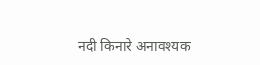नदी किनारे अनावश्यक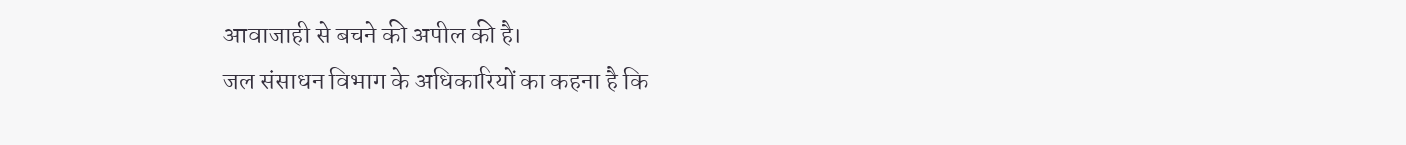आवाजाही से बचने की अपील की है।
जल संसाधन विभाग के अधिकारियों का कहना है कि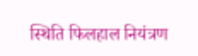स्थिति फिलहाल नियंत्रण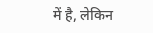में है, लेकिन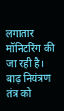लगातार मॉनिटरिंग की जा रही है। बाढ़ नियंत्रण तंत्र को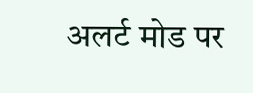अलर्ट मोड पर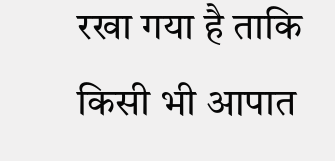रखा गया है ताकि किसी भी आपात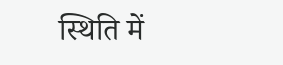स्थिति में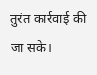तुरंत कार्रवाई की जा सके।